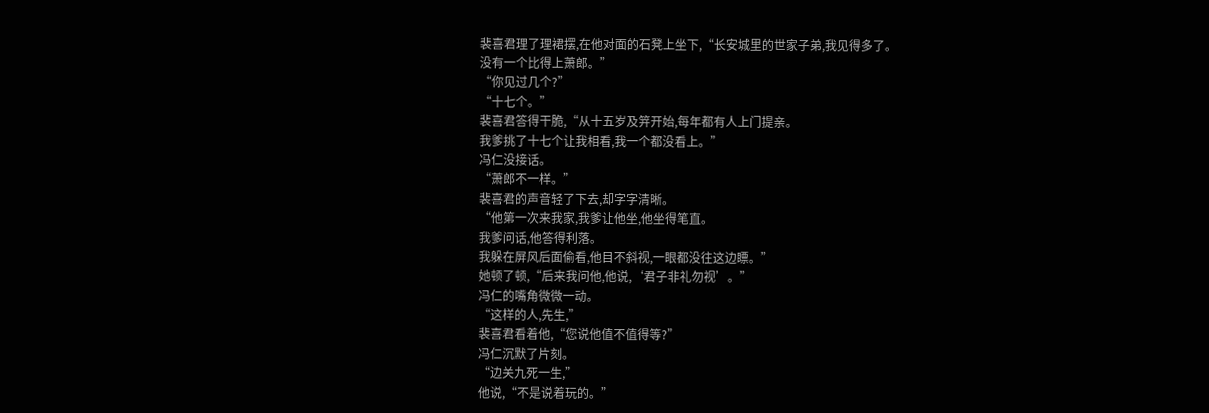裴喜君理了理裙摆,在他对面的石凳上坐下,“长安城里的世家子弟,我见得多了。
没有一个比得上萧郎。”
“你见过几个?”
“十七个。”
裴喜君答得干脆,“从十五岁及笄开始,每年都有人上门提亲。
我爹挑了十七个让我相看,我一个都没看上。”
冯仁没接话。
“萧郎不一样。”
裴喜君的声音轻了下去,却字字清晰。
“他第一次来我家,我爹让他坐,他坐得笔直。
我爹问话,他答得利落。
我躲在屏风后面偷看,他目不斜视,一眼都没往这边瞟。”
她顿了顿,“后来我问他,他说,‘君子非礼勿视’。”
冯仁的嘴角微微一动。
“这样的人,先生,”
裴喜君看着他,“您说他值不值得等?”
冯仁沉默了片刻。
“边关九死一生,”
他说,“不是说着玩的。”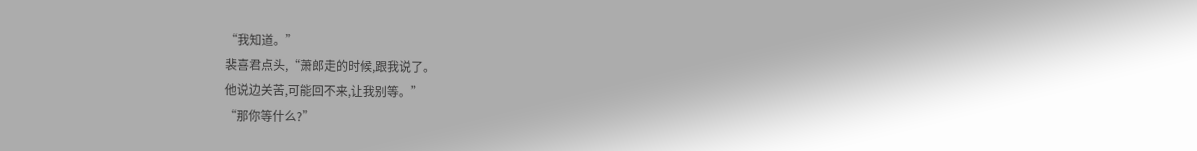“我知道。”
裴喜君点头,“萧郎走的时候,跟我说了。
他说边关苦,可能回不来,让我别等。”
“那你等什么?”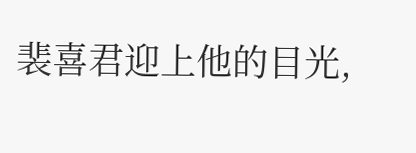裴喜君迎上他的目光,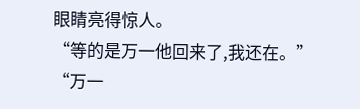眼睛亮得惊人。
“等的是万一他回来了,我还在。”
“万一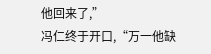他回来了,”
冯仁终于开口,“万一他缺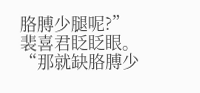胳膊少腿呢?”
裴喜君眨眨眼。
“那就缺胳膊少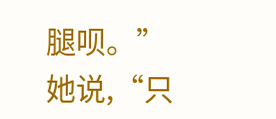腿呗。”
她说,“只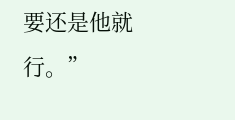要还是他就行。”